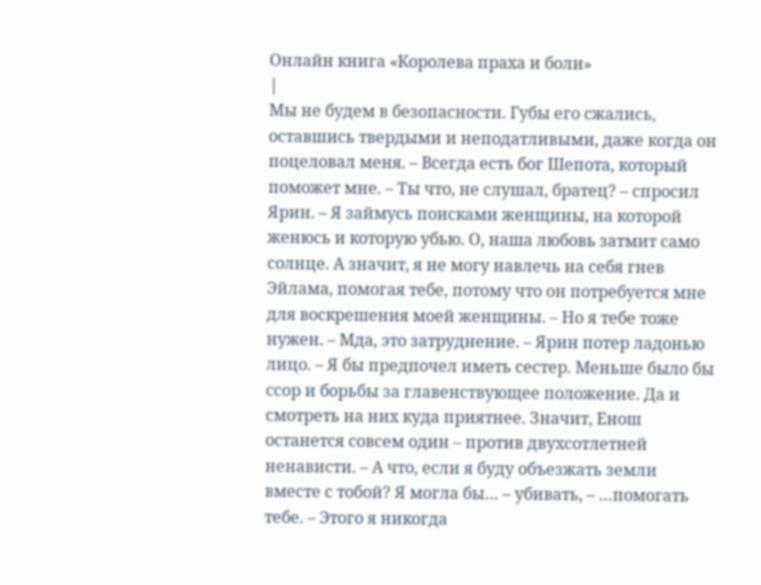Онлайн книга «Королева праха и боли»
|
Мы не будем в безопасности. Губы его сжались, оставшись твердыми и неподатливыми, даже когда он поцеловал меня. – Всегда есть бог Шепота, который поможет мне. – Ты что, не слушал, братец? – спросил Ярин. – Я займусь поисками женщины, на которой женюсь и которую убью. О, наша любовь затмит само солнце. А значит, я не могу навлечь на себя гнев Эйлама, помогая тебе, потому что он потребуется мне для воскрешения моей женщины. – Но я тебе тоже нужен. – Мда, это затруднение. – Ярин потер ладонью лицо. – Я бы предпочел иметь сестер. Меньше было бы ссор и борьбы за главенствующее положение. Да и смотреть на них куда приятнее. Значит, Енош останется совсем один – против двухсотлетней ненависти. – А что, если я буду объезжать земли вместе с тобой? Я могла бы… – убивать, – …помогать тебе. – Этого я никогда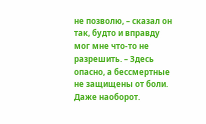не позволю, – сказал он так, будто и вправду мог мне что-то не разрешить. – Здесь опасно, а бессмертные не защищены от боли. Даже наоборот.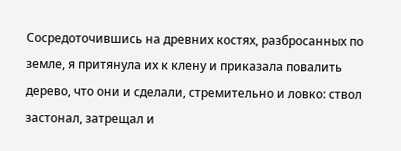Сосредоточившись на древних костях, разбросанных по земле, я притянула их к клену и приказала повалить дерево, что они и сделали, стремительно и ловко: ствол застонал, затрещал и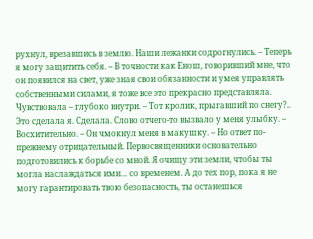рухнул, врезавшись в землю. Наши лежанки содрогнулись. – Теперь я могу защитить себя. – В точности как Енош, говоривший мне, что он появился на свет, уже зная свои обязанности и умея управлять собственными силами, я тоже все это прекрасно представляла. Чувствовала – глубоко внутри. – Тот кролик, прыгавший по снегу?.. Это сделала я. Сделала. Слово отчего-то вызвало у меня улыбку. – Восхитительно. – Он чмокнул меня в макушку. – Но ответ по-прежнему отрицательный. Первосвященники основательно подготовились к борьбе со мной. Я очищу эти земли, чтобы ты могла наслаждаться ими… со временем. А до тех пор, пока я не могу гарантировать твою безопасность, ты останешься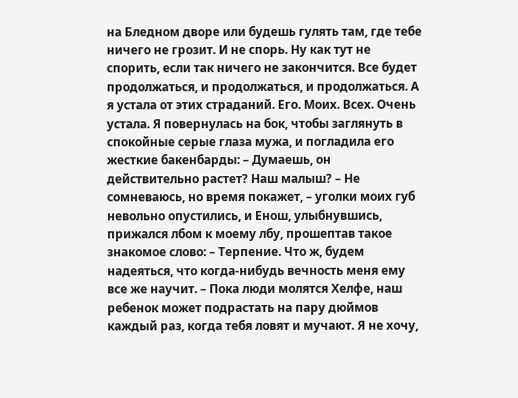на Бледном дворе или будешь гулять там, где тебе ничего не грозит. И не спорь. Ну как тут не спорить, если так ничего не закончится. Все будет продолжаться, и продолжаться, и продолжаться. А я устала от этих страданий. Его. Моих. Всех. Очень устала. Я повернулась на бок, чтобы заглянуть в спокойные серые глаза мужа, и погладила его жесткие бакенбарды: – Думаешь, он действительно растет? Наш малыш? – Не сомневаюсь, но время покажет, – уголки моих губ невольно опустились, и Енош, улыбнувшись, прижался лбом к моему лбу, прошептав такое знакомое слово: – Терпение. Что ж, будем надеяться, что когда-нибудь вечность меня ему все же научит. – Пока люди молятся Хелфе, наш ребенок может подрастать на пару дюймов каждый раз, когда тебя ловят и мучают. Я не хочу,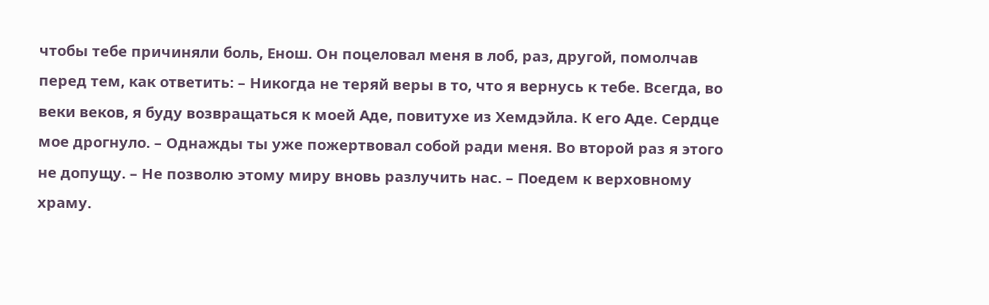чтобы тебе причиняли боль, Енош. Он поцеловал меня в лоб, раз, другой, помолчав перед тем, как ответить: – Никогда не теряй веры в то, что я вернусь к тебе. Всегда, во веки веков, я буду возвращаться к моей Аде, повитухе из Хемдэйла. К его Аде. Сердце мое дрогнуло. – Однажды ты уже пожертвовал собой ради меня. Во второй раз я этого не допущу. – Не позволю этому миру вновь разлучить нас. – Поедем к верховному храму.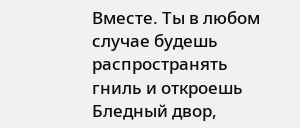Вместе. Ты в любом случае будешь распространять гниль и откроешь Бледный двор,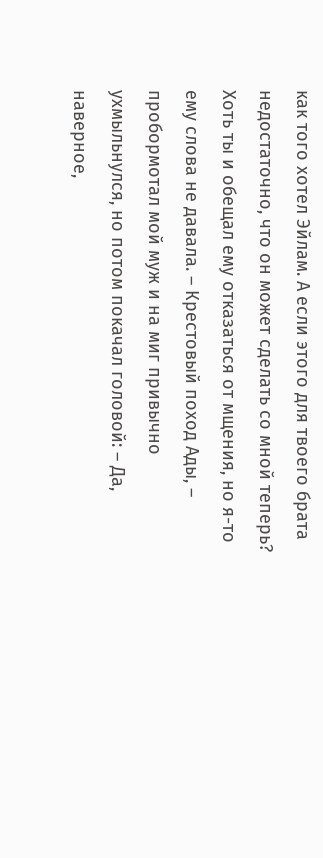как того хотел Эйлам. А если этого для твоего брата недостаточно, что он может сделать со мной теперь? Хоть ты и обещал ему отказаться от мщения, но я-то ему слова не давала. – Крестовый поход Ады, – пробормотал мой муж и на миг привычно ухмыльнулся, но потом покачал головой: – Да, наверное,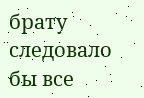брату следовало бы все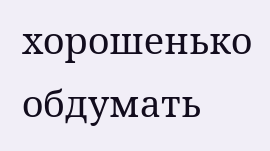хорошенько обдумать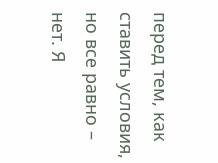перед тем, как ставить условия, но все равно – нет. Я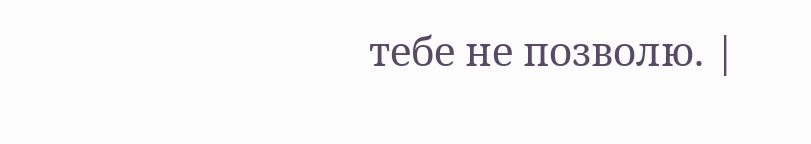тебе не позволю. |